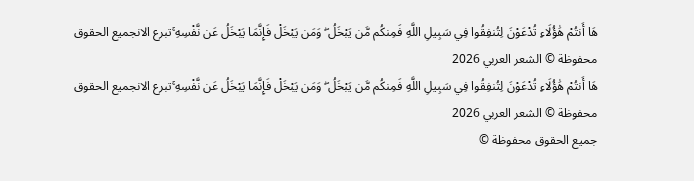هَا أَنتُمْ هَٰؤُلَاءِ تُدْعَوْنَ لِتُنفِقُوا فِي سَبِيلِ اللَّهِ فَمِنكُم مَّن يَبْخَلُ ۖ وَمَن يَبْخَلْ فَإِنَّمَا يَبْخَلُ عَن نَّفْسِهِ ۚتبرع الانجميع الحقوق محفوظة © الشعر العربي 2026
هَا أَنتُمْ هَٰؤُلَاءِ تُدْعَوْنَ لِتُنفِقُوا فِي سَبِيلِ اللَّهِ فَمِنكُم مَّن يَبْخَلُ ۖ وَمَن يَبْخَلْ فَإِنَّمَا يَبْخَلُ عَن نَّفْسِهِ ۚتبرع الانجميع الحقوق محفوظة © الشعر العربي 2026
جميع الحقوق محفوظة ©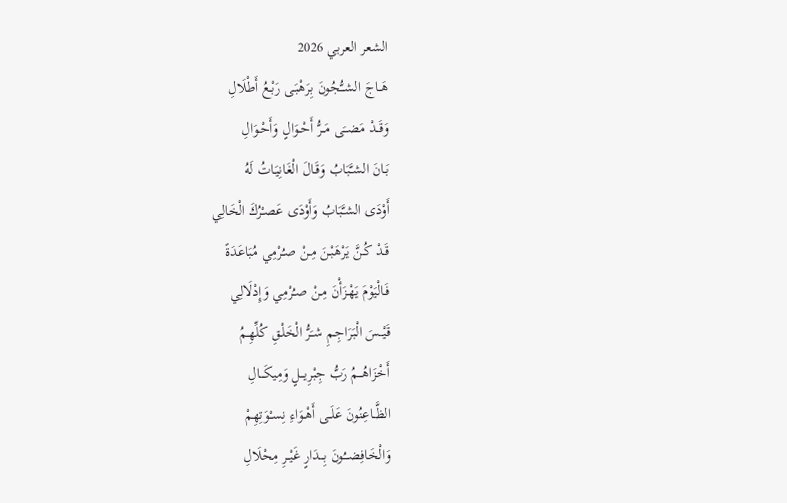الشعر العربي 2026
هَــاجَ الشــُّجُونَ بِرَهْبَـى رَبْـعُ أَطْلَالِ
وَقَــدْ مَضــَى مَــرُّ أَحْـوَالٍ وَأَحْـوَالِ
بَـانَ الشـَّبَابُ وَقَـالَ الْغَانِيَـاتُ لَهُ
أَوْدَى الشـَّبَابُ وَأَوْدَى عَصـْرُكَ الْخَالِي
قَـدْ كُـنَّ يَرْهَبْـنَ مِـنْ صـُرْمِي مُبَاعَدَةً
فَـالْيَوْمَ يَهْـزَأْنَ مِـنْ صـُرْمِي وَإِدْلَالِي
قَيْــسَ الْبَرَاجِـمِ شـَرُّ الْخَلْـقِ كُلِّهِـمُ
أَخْزَاهُـــمُ رَبُّ جِبْرِيـــلٍ وَمِيكَـــالِ
الظَّــاعِنُونَ عَلَــى أَهْـوَاءِ نِسـْوَتِهِمْ
وَالْخَافِضـــُونَ بِـــدَارٍ غَيْــرِ مِحْلَالِ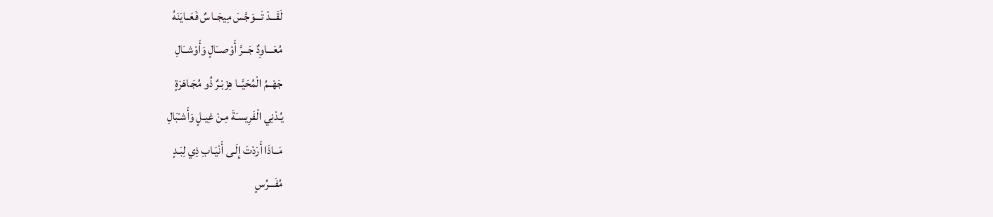لَقَـــدْ تَـــوَجَّسَ مِيجَــاسٌ فَعَــايَنَهُ
مُعَـــاوِدٌ جَـــرَّ أَوْصــَالٍ وَأَوْشــَالِ
جَهْــمُ الْمُحَيَّــا هِزَبْـرٌ ذُو مُجَـاهَرَةٍ
يُـدْنِي الْفَرِيسـَةَ مِـنْ غِيـلٍ وَأَشـْبَالِ
مَــاذَا أَرَدْتَ إِلَـى أَنْيَـابِ ذِي لِبَـدٍ
مُفَـــرِّسٍ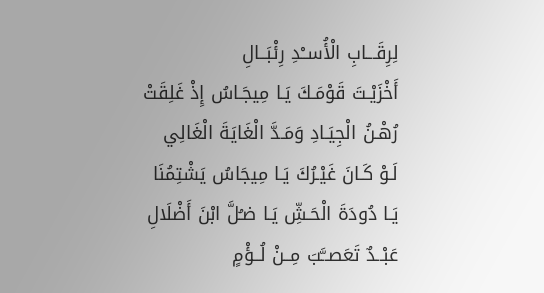لِرِقَـــابِ الْأُســْدِ رِئْبَــالِ
أَخْزَيْـتَ قَوْمَـكَ يَـا مِيجَـاسُ إِذْ غَلِقَتْ
رُهْـنُ الْجِيَـادِ وَمَـدَّ الْغَايَةَ الْغَالِي
لَـوْ كَـانَ غَيْـرُكَ يَـا مِيجَاسُ يَشْتِمُنَا
يَـا دُودَةَ الْحَـشِّ يَـا ضـُلَّ ابْنَ أَضْلَالِ
عَبْــدٌ تَعَصــَّبَ مِــنْ لُــؤْمٍ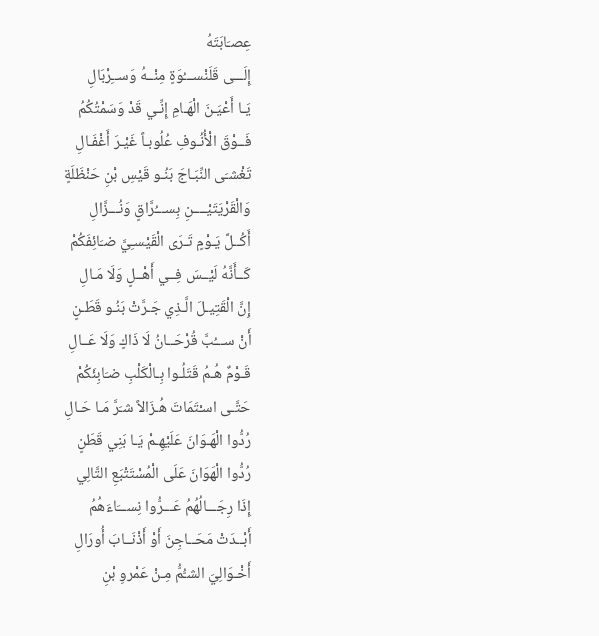عِصـَابَتَهُ
إِلَـــى قَلَنْســـُوَةٍ مِنْــهُ وَســِرْبَالِ
يَـا أَعْيَـنَ الْهَـامِ إِنِّـي قَدْ وَسَمْتُكُمُ
فَــوْقَ الْأُنُـوفِ عُلُوبـاً غَيْـرَ أَغْفَـالِ
تَغْشـَى النِّبَـاجَ بَنُـو قَيْسِ بْنِ حَنْظَلَةٍ
وَالْقَرْيَتَيْــــنِ بِســـُرَّاقٍ وَنُـــزَّالِ
أَكُــلَّ يَـوْمٍ تَـرَى الْقَيْسـِيَّ ضـَائِفَكُمْ
كَــأَنَّهُ لَيْــسَ فِــي أَهْــلٍ وَلَا مَـالِ
إِنَّ الْقَتِيـلَ الَّـذِي جَـرَّتْ بَنُـو قَطَـنٍ
أَنْ ســـُبَّ قُرْحَــانُ لَا ذَاكٍ وَلَا عَــالِ
قَـوْمٌ هُـمُ قَتَلُـوا بِـالْكَلْبِ ضـَابِئَكُمْ
حَتَّـى اسـْتَمَاتَ هُـزَالاً شـَرَّ مَـا حَـالِ
رُدُّوا الْهَـوَانَ عَلَيْهِـمْ يَـا بَنِي قَطَنٍ
رُدُّوا الْهَوَانَ عَلَى الْمُسْتَتْبَعِ التَّالِي
إِذَا رِجَـــالُهُمُ عَـــرُّوا نِســـَاءَهُمُ
أَبْــدَتْ مَحَــاجِنَ أَوْ أَذْنَــابَ أُورَالِ
أَخْـوَالِيَ الشـُّمُّ مِـنْ عَمْروِ بْنِ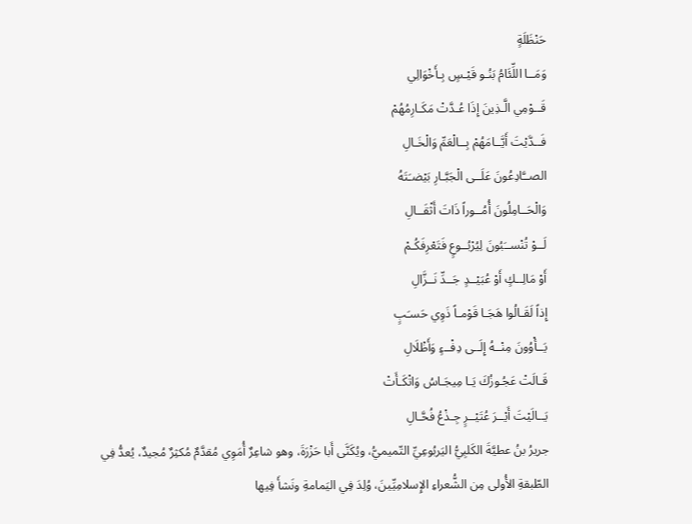حَنْظَلَةٍ
وَمَــا اللِّئَامُ بَنُـو قَيْـسٍ بِـأَخْوَالِي
قَــوْمِي الَّـذِينَ إِذَا عُـدَّتْ مَكَـارِمُهُمْ
فَــدَّيْتَ أَيَّــامَهُمْ بِــالْعَمِّ وَالْخَـالِ
الصــَّادِعُونَ عَلَــى الْجَبَّـارِ بَيْضـَتَهُ
وَالْحَــامِلُونَ أُمُــوراً ذَاتَ أَثْقَــالِ
لَــوْ تُنْســَبُونَ لِيُرْبُــوعٍ فَتَعْرِفَكُـمْ
أَوْ مَالِــكٍ أَوْ عُبَيْــدٍ جَــدِّ نَــزَّالِ
إِذاً لَقَـالُوا هَجَـا قَوْمـاً ذَوِي حَسـَبٍ
يَــأْوُونَ مِنْــهُ إِلَــى دِفْــءٍ وَأَظْلَالِ
قَـالَتْ عَجُـوزُكَ يَـا مِيجَـاسُ وَاتْكَـأَتْ
يَــالَيْتَ أَيْــرَ عُتَيْــرٍ جِـذْعُ فُحَّـالِ
جريرُ بنُ عطيَّةَ الكَلبِيُّ اليَربُوعِيِّ التّميميُّ، ويُكَنَّى أَبا حَزْرَةَ، وهو شاعِرٌ أُمَوِي مُقدَّمٌ مُكثِرٌ مُجيدٌ، يُعدُّ فِي الطّبقةِ الأُولى مِن الشُّعراءِ الإِسلامِيِّينَ، وُلِدَ فِي اليَمامةِ ونَشأَ فِيها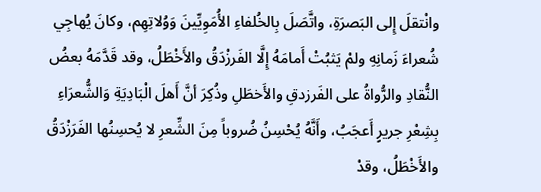وانْتقلَ إِلى البَصرَةِ، واتَّصَلَ بِالخُلفاءِ الأُمَوِيِّينَ وَوُلاتِهِم، وكانَ يُهاجِي شُعراءَ زَمانِهِ ولمْ يَثبُتْ أَمامَهُ إِلَّا الفَرزْدَقُ والأَخْطَلُ، وقد قَدَّمَهُ بعضُ النُّقادِ والرُّواةُ على الفَرزدقِ والأَخطَلِ وذُكِرَ أنَّ أَهلَ الْبَادِيَةِ وَالشُّعرَاءِ بِشِعْرِ جريرٍ أَعجَبُ، وأَنَّهُ يُحْسِنُ ضُروباً مِنَ الشِّعرِ لا يُحسِنُها الفَرَزْدَقُ والأَخْطَلُ، وقدْ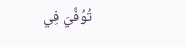تُوُفِّيَ فِي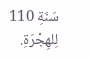سَنَةِ 110 لِلهِجْرَةِ.